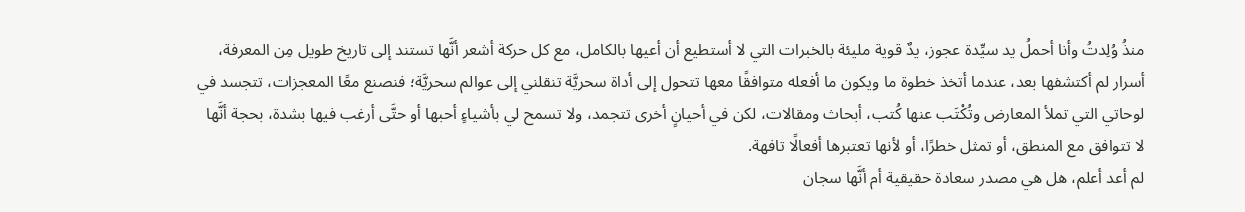منذُ وُلِدتُ وأنا أحملُ يد سيِّدة عجوز، يدٌ قوية مليئة بالخبرات التي لا أستطيع أن أعيها بالكامل، مع كل حركة أشعر أنَّها تستند إلى تاريخ طويل مِن المعرفة، أسرار لم أكتشفها بعد، عندما أتخذ خطوة ما ويكون ما أفعله متوافقًا معها تتحول إلى أداة سحريَّة تنقلني إلى عوالم سحريَّة؛ فنصنع معًا المعجزات، تتجسد في لوحاتي التي تملأ المعارض وتُكْتَب عنها كُتب، أبحاث ومقالات، لكن في أحيانٍ أخرى تتجمد، ولا تسمح لي بأشياءٍ أحبها أو حتَّى أرغب فيها بشدة، بحجة أنَّها لا تتوافق مع المنطق، أو تمثل خطرًا، أو لأنها تعتبرها أفعالًا تافهة.
لم أعد أعلم، هل هي مصدر سعادة حقيقية أم أنَّها سجان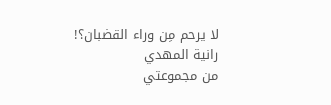لا يرحم مِن وراء القضبان؟!
رانية المهدي
من مجموعتي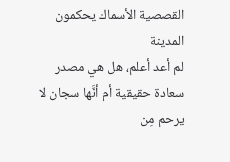القصصية الأسماك يحكمون المدينة
لم أعد أعلم، هل هي مصدر سعادة حقيقية أم أنَّها سجان لا يرحم مِن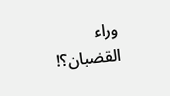وراء القضبان؟!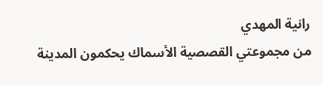رانية المهدي
من مجموعتي القصصية الأسماك يحكمون المدينة